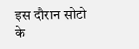इस दौरान सोटो के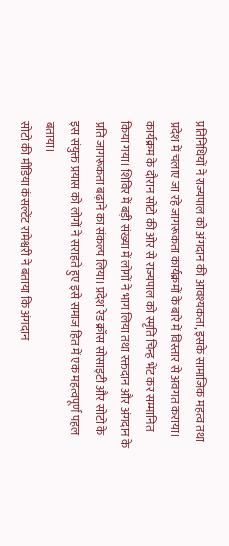प्रतिनिधियों ने राज्यपाल को अंगदान की आवश्यकता, इसके सामाजिक महत्व तथा प्रदेश में चलाए जा रहे जागरूकता कार्यक्रमों के बारे में विस्तार से अवगत कराया। कार्यक्रम के दौरान सोटो की ओर से राज्यपाल को स्मृति चिन्ह भेंट कर सम्मानित किया गया। शिविर में बड़ी संख्या में लोगों ने भाग लिया तथा रक्तदान और अंगदान के प्रति जागरूकता बढ़ाने का संकल्प लिया। प्रदेश रेड क्रॉस सोसाइटी और सोटो के इस संयुक्त प्रयास को लोगों ने सराहते हुए इसे समाज हित में एक महत्वपूर्ण पहल बताया।
सोटो की मीडिया कंसल्टेंट रामेश्वरी ने बताया कि अंगदान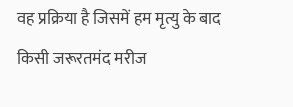वह प्रक्रिया है जिसमें हम मृत्यु के बाद किसी जरूरतमंद मरीज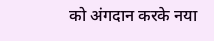को अंगदान करके नया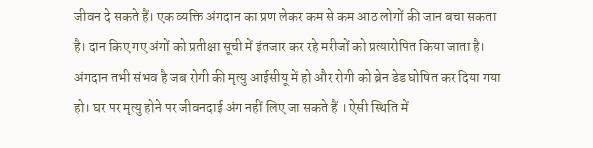जीवन दे सकते हैं। एक व्यक्ति अंगदान का प्रण लेकर कम से कम आठ लोगों की जान बचा सकता है। दान किए गए अंगों को प्रतीक्षा सूची में इंतजार कर रहे मरीजों को प्रत्यारोपित किया जाता है। अंगदान तभी संभव है जब रोगी की मृत्यु आईसीयू में हो और रोगी को ब्रेन डेड घोषित कर दिया गया हो। घर पर मृत्यु होने पर जीवनदाई अंग नहीं लिए जा सकते हैं । ऐसी स्थिति में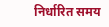निर्धारित समय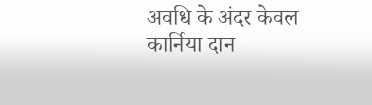अवधि के अंदर केवल कार्निया दान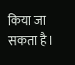किया जा सकता है।